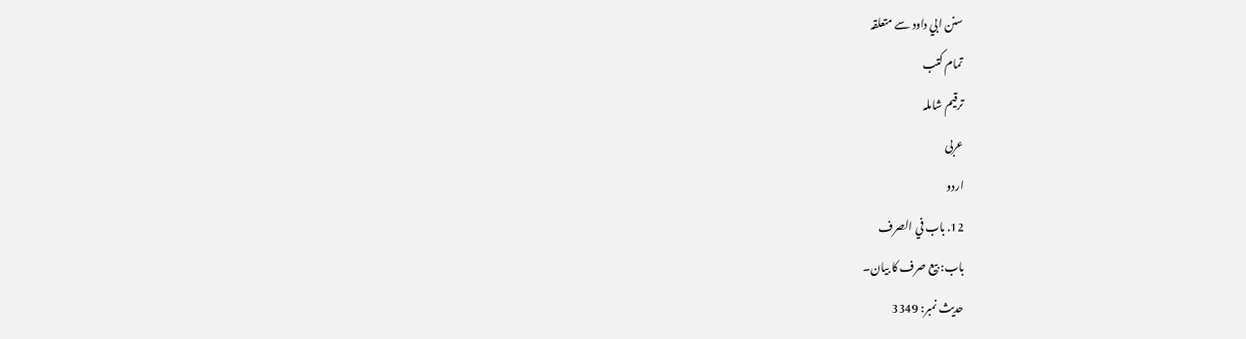سنن ابي داود سے متعلقہ
تمام کتب
ترقیم شاملہ
عربی
اردو
12. باب في الصرف
باب: بیع صرف کا بیان۔
حدیث نمبر: 3349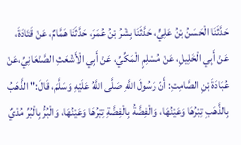حَدَّثَنَا الْحَسَنُ بْنُ عَلِيٍّ، حَدَّثَنَا بِشْرُ بْنُ عُمَرَ، حَدَّثَنَا هَمَّامٌ، عَنْ قَتَادَةَ، عَنْ أَبِي الْخَلِيلِ، عَنْ مُسْلِمٍ الْمَكِّيِّ، عَنْ أَبِي الْأَشْعَثِ الصَّنْعَانِيِّ،عَنْ عُبَادَةَ بْنِ الصَّامِتِ: أَنّ رَسُولَ اللَّهِ صَلَّى اللَّهُ عَلَيْهِ وَسَلَّمَ، قَالَ:" الذَّهَبُ بِالذَّهَبِ تِبْرُهَا وَعَيْنُهَا، وَالْفِضَّةُ بِالْفِضَّةِ تِبْرُهَا وَعَيْنُهَا، وَالْبُرُّ بِالْبُرِّ مُدْيٌ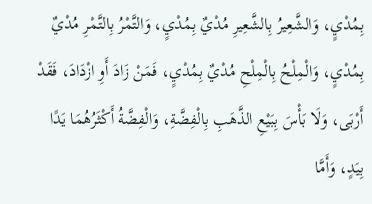بِمُدْيٍ، وَالشَّعِيرُ بِالشَّعِيرِ مُدْيٌ بِمُدْيٍ، وَالتَّمْرُ بِالتَّمْرِ مُدْيٌ بِمُدْيٍ، وَالْمِلْحُ بِالْمِلْحِ مُدْيٌ بِمُدْيٍ، فَمَنْ زَادَ أَوِ ازْدَادَ، فَقَدْ أَرْبَى، وَلَا بَأْسَ بِبَيْعِ الذَّهَبِ بِالْفِضَّةِ، وَالْفِضَّةُ أَكْثَرُهُمَا يَدًا بِيَدٍ، وَأَمَّا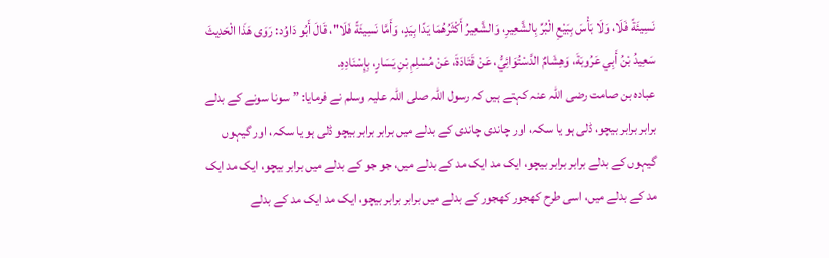نَسِيئَةً فَلَا، وَلَا بَأْسَ بِبَيْعِ الْبُرِّ بِالشَّعِيرِ، وَالشَّعِيرُ أَكْثَرُهُمَا يَدًا بِيَدٍ، وَأَمَّا نَسِيئَةً فَلَا"، قَالَ أَبُو دَاوُد: رَوَى هَذَا الْحَدِيثَ سَعِيدُ بْنُ أَبِي عَرُوبَةَ، وَهِشَامٌ الدَّسْتُوَائِيُّ، عَنْ قَتَادَةَ، عَنْ مُسْلِمِ بْنِ يَسَارٍ، بِإِسْنَادِهِ.
عبادہ بن صامت رضی اللہ عنہ کہتے ہیں کہ رسول اللہ صلی اللہ علیہ وسلم نے فرمایا: ”سونا سونے کے بدلے برابر برابر بیچو، ڈلی ہو یا سکہ، اور چاندی چاندی کے بدلے میں برابر برابر بیچو ڈلی ہو یا سکہ، اور گیہوں گیہوں کے بدلے برابر برابر بیچو، ایک مد ایک مد کے بدلے میں، جو جو کے بدلے میں برابر بیچو، ایک مد ایک مد کے بدلے میں، اسی طرح کھجور کھجور کے بدلے میں برابر برابر بیچو، ایک مد ایک مد کے بدلے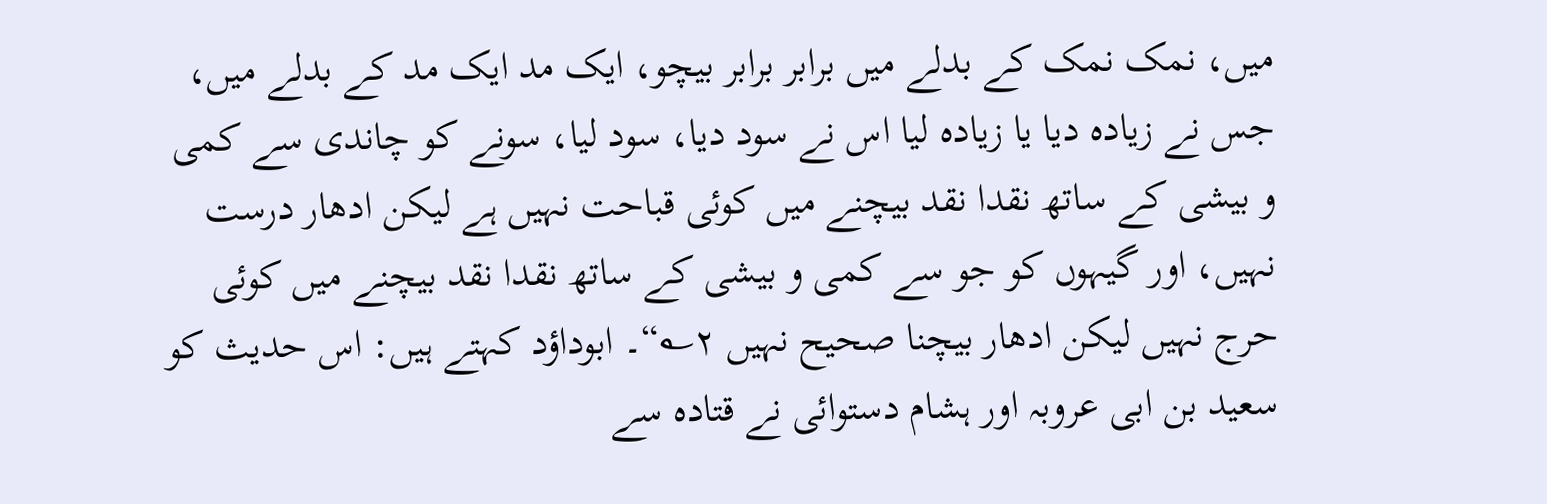میں، نمک نمک کے بدلے میں برابر برابر بیچو، ایک مد ایک مد کے بدلے میں، جس نے زیادہ دیا یا زیادہ لیا اس نے سود دیا، سود لیا، سونے کو چاندی سے کمی و بیشی کے ساتھ نقدا نقد بیچنے میں کوئی قباحت نہیں ہے لیکن ادھار درست نہیں، اور گیہوں کو جو سے کمی و بیشی کے ساتھ نقدا نقد بیچنے میں کوئی حرج نہیں لیکن ادھار بیچنا صحیح نہیں ۲؎“۔ ابوداؤد کہتے ہیں: اس حدیث کو سعید بن ابی عروبہ اور ہشام دستوائی نے قتادہ سے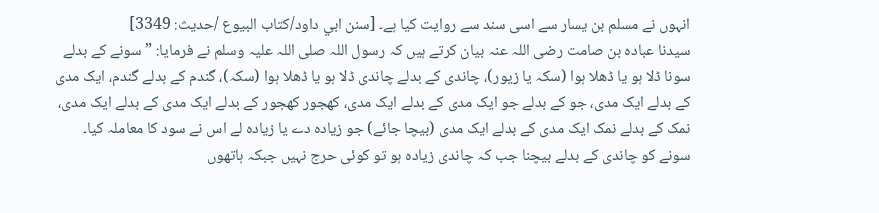انہوں نے مسلم بن یسار سے اسی سند سے روایت کیا ہے۔ [سنن ابي داود/كتاب البيوع /حدیث: 3349]
سیدنا عبادہ بن صامت رضی اللہ عنہ بیان کرتے ہیں کہ رسول اللہ صلی اللہ علیہ وسلم نے فرمایا: ”سونے کے بدلے سونا ڈلا ہو یا ڈھلا ہوا (سکہ یا زیور)، چاندی کے بدلے چاندی ڈلا ہو یا ڈھلا ہوا (سکہ)، گندم کے بدلے گندم، ایک مدی کے بدلے ایک مدی، جو کے بدلے جو ایک مدی کے بدلے ایک مدی، کھجور کھجور کے بدلے ایک مدی کے بدلے ایک مدی، نمک کے بدلے نمک ایک مدی کے بدلے ایک مدی (بیچا جائے) جو زیادہ دے یا زیادہ لے اس نے سود کا معاملہ کیا۔ سونے کو چاندی کے بدلے بیچنا جب کہ چاندی زیادہ ہو تو کوئی حرج نہیں جبکہ ہاتھوں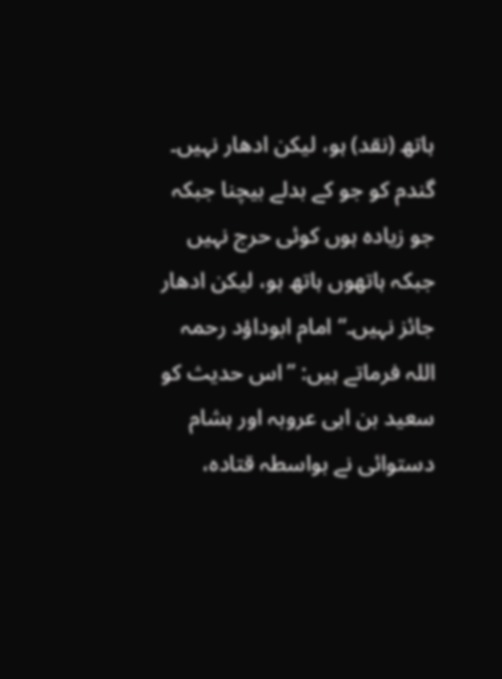ہاتھ (نقد) ہو، لیکن ادھار نہیں۔ گندم کو جو کے بدلے بیچنا جبکہ جو زیادہ ہوں کوئی حرج نہیں جبکہ ہاتھوں ہاتھ ہو، لیکن ادھار جائز نہیں۔“ امام ابوداؤد رحمہ اللہ فرماتے ہیں: ”اس حدیث کو سعید بن ابی عروبہ اور ہشام دستوائی نے بواسطہ قتادہ،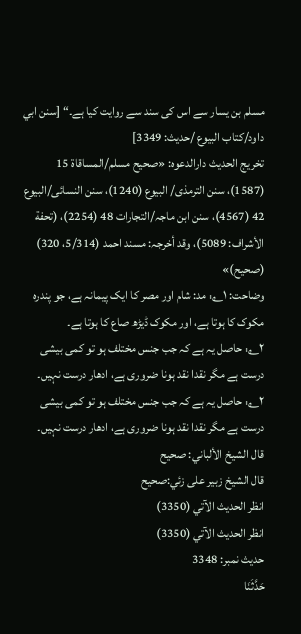مسلم بن یسار سے اس کی سند سے روایت کیا ہے۔“ [سنن ابي داود/كتاب البيوع /حدیث: 3349]
تخریج الحدیث دارالدعوہ: «صحیح مسلم/المساقاة 15 (1587)، سنن الترمذی/ البیوع (1240)، سنن النسائی/البیوع 42 (4567)، سنن ابن ماجہ/التجارات 48 (2254)، (تحفة الأشراف: 5089)، وقد أخرجہ: مسند احمد (5/314، 320) (صحیح)»
وضاحت: ۱؎: مد: شام اور مصر کا ایک پیمانہ ہے، جو پندرہ مکوک کا ہوتا ہے، اور مکوک ڈیڑھ صاع کا ہوتا ہے۔
۲؎: حاصل یہ ہے کہ جب جنس مختلف ہو تو کمی بیشی درست ہے مگر نقدا نقد ہونا ضروری ہے، ادھار درست نہیں۔
۲؎: حاصل یہ ہے کہ جب جنس مختلف ہو تو کمی بیشی درست ہے مگر نقدا نقد ہونا ضروری ہے، ادھار درست نہیں۔
قال الشيخ الألباني: صحيح
قال الشيخ زبير على زئي:صحيح
انظر الحديث الآتي (3350)
انظر الحديث الآتي (3350)
حدیث نمبر: 3348
حَدَّثَنَا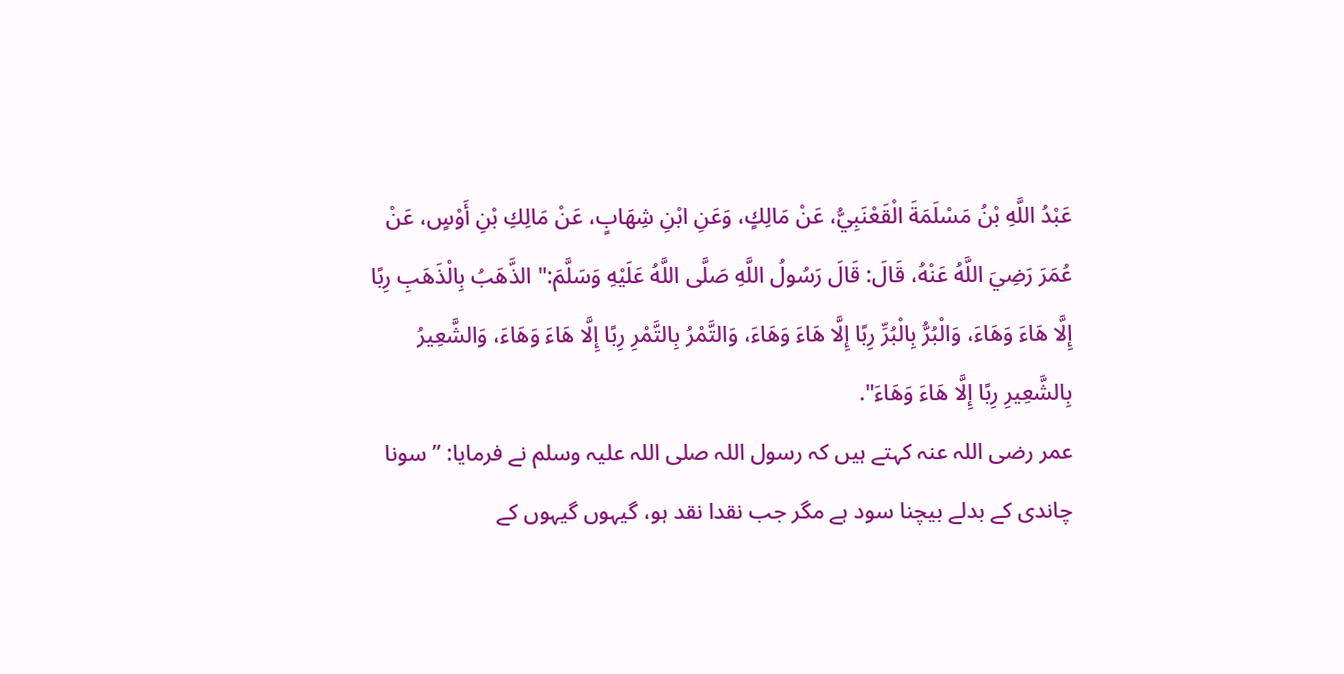عَبْدُ اللَّهِ بْنُ مَسْلَمَةَ الْقَعْنَبِيُّ، عَنْ مَالِكٍ، وَعَنِ ابْنِ شِهَابٍ، عَنْ مَالِكِ بْنِ أَوْسٍ، عَنْ عُمَرَ رَضِيَ اللَّهُ عَنْهُ، قَالَ: قَالَ رَسُولُ اللَّهِ صَلَّى اللَّهُ عَلَيْهِ وَسَلَّمَ:" الذَّهَبُ بِالْذَهَبِ رِبًا إِلَّا هَاءَ وَهَاءَ، وَالْبُرُّ بِالْبُرِّ رِبًا إِلَّا هَاءَ وَهَاءَ، وَالتَّمْرُ بِالتَّمْرِ رِبًا إِلَّا هَاءَ وَهَاءَ، وَالشَّعِيرُ بِالشَّعِيرِ رِبًا إِلَّا هَاءَ وَهَاءَ".
عمر رضی اللہ عنہ کہتے ہیں کہ رسول اللہ صلی اللہ علیہ وسلم نے فرمایا: ”سونا چاندی کے بدلے بیچنا سود ہے مگر جب نقدا نقد ہو، گیہوں گیہوں کے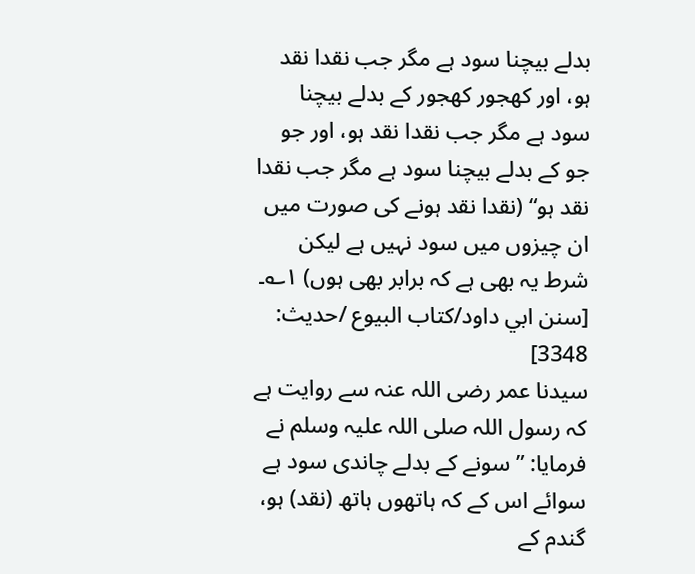بدلے بیچنا سود ہے مگر جب نقدا نقد ہو، اور کھجور کھجور کے بدلے بیچنا سود ہے مگر جب نقدا نقد ہو، اور جو جو کے بدلے بیچنا سود ہے مگر جب نقدا نقد ہو“ (نقدا نقد ہونے کی صورت میں ان چیزوں میں سود نہیں ہے لیکن شرط یہ بھی ہے کہ برابر بھی ہوں) ۱؎۔ [سنن ابي داود/كتاب البيوع /حدیث: 3348]
سیدنا عمر رضی اللہ عنہ سے روایت ہے کہ رسول اللہ صلی اللہ علیہ وسلم نے فرمایا: ”سونے کے بدلے چاندی سود ہے سوائے اس کے کہ ہاتھوں ہاتھ (نقد) ہو، گندم کے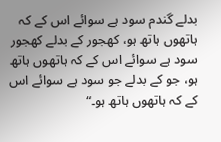بدلے گندم سود ہے سوائے اس کے کہ ہاتھوں ہاتھ ہو، کھجور کے بدلے کھجور سود ہے سوائے اس کے کہ ہاتھوں ہاتھ ہو، جو کے بدلے جو سود ہے سوائے اس کے کہ ہاتھوں ہاتھ ہو۔“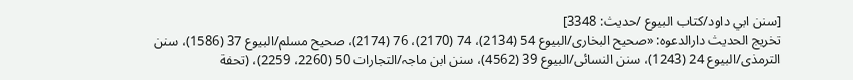[سنن ابي داود/كتاب البيوع /حدیث: 3348]
تخریج الحدیث دارالدعوہ: «صحیح البخاری/البیوع 54 (2134)، 74 (2170)، 76 (2174)، صحیح مسلم/البیوع 37 (1586)، سنن الترمذی/البیوع 24 (1243)، سنن النسائی/البیوع 39 (4562)، سنن ابن ماجہ/التجارات 50 (2260، 2259)، (تحفة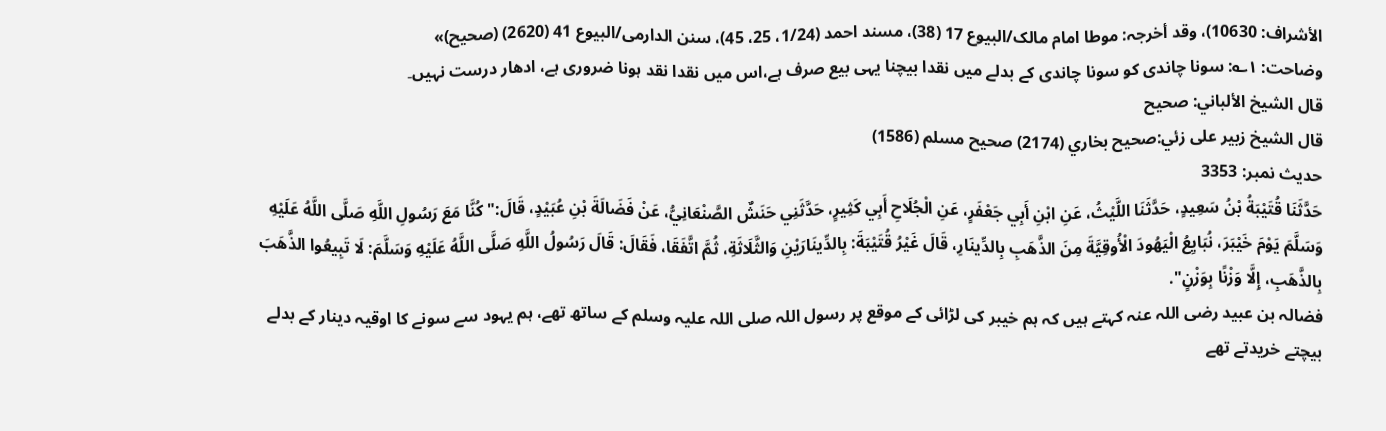الأشراف: 10630)، وقد أخرجہ: موطا امام مالک/البیوع 17 (38)، مسند احمد (1/24، 25، 45)، سنن الدارمی/البیوع 41 (2620) (صحیح)»
وضاحت: ۱؎: سونا چاندی کو سونا چاندی کے بدلے میں نقدا بیچنا یہی بیع صرف ہے،اس میں نقدا نقد ہونا ضروری ہے، ادھار درست نہیں۔
قال الشيخ الألباني: صحيح
قال الشيخ زبير على زئي:صحيح بخاري (2174) صحيح مسلم (1586)
حدیث نمبر: 3353
حَدَّثَنَا قُتَيْبَةُ بْنُ سَعِيدٍ، حَدَّثَنَا اللَّيْثُ، عَنِ ابْنِ أَبِي جَعْفَرٍ، عَنِ الْجُلَاحِ أَبِي كَثِيرٍ، حَدَّثَنِي حَنَشٌ الصَّنْعَانِيُّ، عَنْ فَضَالَةَ بْنِ عُبَيْدٍ، قَالَ:" كُنَّا مَعَ رَسُولِ اللَّهِ صَلَّى اللَّهُ عَلَيْهِ وَسَلَّمَ يَوْمَ خَيْبَرَ، نُبَايِعُ الْيَهُودَ الْأُوقِيَّةَ مِنَ الذَّهَبِ بِالدِّينَارِ، قَالَ غَيْرُ قُتَيْبَةَ: بِالدِّينَارَيْنِ وَالثَّلَاثَةِ، ثُمَّ اتَّفَقَا، فَقَالَ: قَالَ رَسُولُ اللَّهِ صَلَّى اللَّهُ عَلَيْهِ وَسَلَّمَ: لَا تَبِيعُوا الذَّهَبَ بِالذَّهَبِ، إِلَّا وَزْنًا بِوَزْنٍ".
فضالہ بن عبید رضی اللہ عنہ کہتے ہیں کہ ہم خیبر کی لڑائی کے موقع پر رسول اللہ صلی اللہ علیہ وسلم کے ساتھ تھے، ہم یہود سے سونے کا اوقیہ دینار کے بدلے بیچتے خریدتے تھے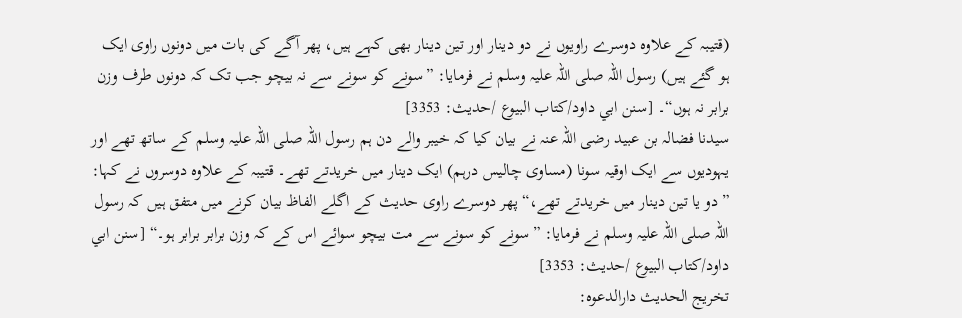(قتیبہ کے علاوہ دوسرے راویوں نے دو دینار اور تین دینار بھی کہے ہیں، پھر آگے کی بات میں دونوں راوی ایک ہو گئے ہیں) رسول اللہ صلی اللہ علیہ وسلم نے فرمایا: ”سونے کو سونے سے نہ بیچو جب تک کہ دونوں طرف وزن برابر نہ ہوں“۔ [سنن ابي داود/كتاب البيوع /حدیث: 3353]
سیدنا فضالہ بن عبید رضی اللہ عنہ نے بیان کیا کہ خیبر والے دن ہم رسول اللہ صلی اللہ علیہ وسلم کے ساتھ تھے اور یہودیوں سے ایک اوقیہ سونا (مساوی چالیس درہم) ایک دینار میں خریدتے تھے۔ قتیبہ کے علاوہ دوسروں نے کہا: ”دو یا تین دینار میں خریدتے تھے،“ پھر دوسرے راوی حدیث کے اگلے الفاظ بیان کرنے میں متفق ہیں کہ رسول اللہ صلی اللہ علیہ وسلم نے فرمایا: ”سونے کو سونے سے مت بیچو سوائے اس کے کہ وزن برابر برابر ہو۔“ [سنن ابي داود/كتاب البيوع /حدیث: 3353]
تخریج الحدیث دارالدعوہ: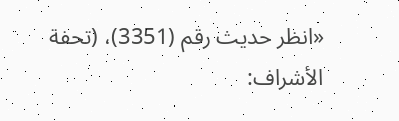«انظر حدیث رقم (3351)، (تحفة الأشراف: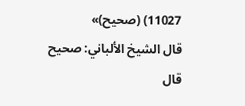11027) (صحیح)»
قال الشيخ الألباني: صحيح
قال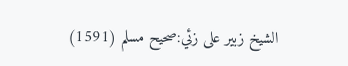الشيخ زبير على زئي:صحيح مسلم (1591)